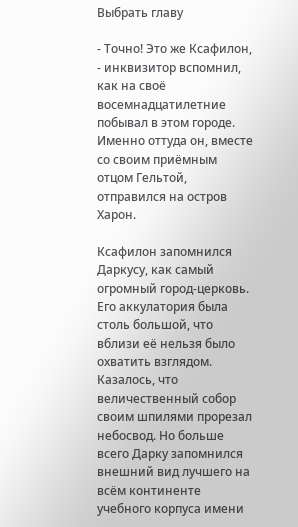Выбрать главу

- Точно! Это же Ксафилон, - инквизитор вспомнил, как на своё восемнадцатилетние побывал в этом городе. Именно оттуда он, вместе со своим приёмным отцом Гельтой, отправился на остров Харон.

Ксафилон запомнился Даркусу, как самый огромный город-церковь. Его аккулатория была столь большой, что вблизи её нельзя было охватить взглядом. Казалось, что величественный собор своим шпилями прорезал небосвод. Но больше всего Дарку запомнился внешний вид лучшего на всём континенте учебного корпуса имени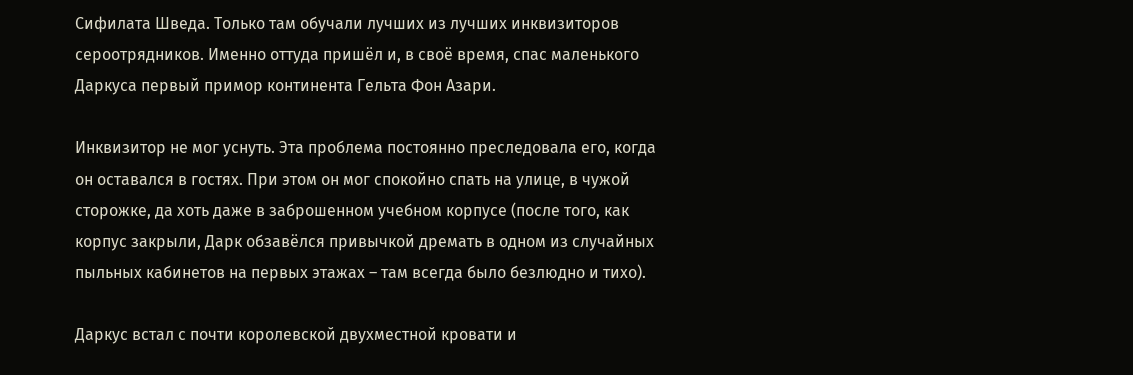Сифилата Шведа. Только там обучали лучших из лучших инквизиторов сероотрядников. Именно оттуда пришёл и, в своё время, спас маленького Даркуса первый примор континента Гельта Фон Азари.

Инквизитор не мог уснуть. Эта проблема постоянно преследовала его, когда он оставался в гостях. При этом он мог спокойно спать на улице, в чужой сторожке, да хоть даже в заброшенном учебном корпусе (после того, как корпус закрыли, Дарк обзавёлся привычкой дремать в одном из случайных пыльных кабинетов на первых этажах – там всегда было безлюдно и тихо).

Даркус встал с почти королевской двухместной кровати и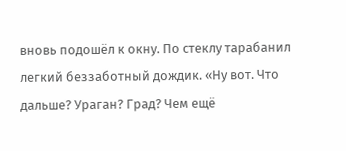вновь подошёл к окну. По стеклу тарабанил легкий беззаботный дождик. «Ну вот. Что дальше? Ураган? Град? Чем ещё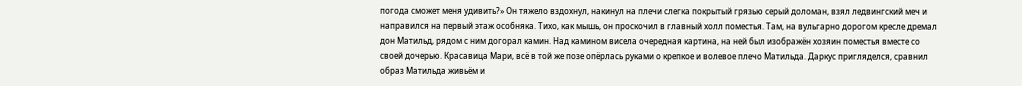погода сможет меня удивить?» Он тяжело вздохнул, накинул на плечи слегка покрытый грязью серый доломан, взял ледвингский меч и направился на первый этаж особняка. Тихо, как мышь, он проскочил в главный холл поместья. Там, на вульгарно дорогом кресле дремал дон Матильд, рядом с ним догорал камин. Над камином висела очередная картина, на ней был изображён хозяин поместья вместе со своей дочерью. Красавица Мари, всё в той же позе опёрлась руками о крепкое и волевое плечо Матильда. Даркус пригляделся, сравнил образ Матильда живьём и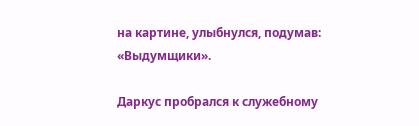на картине, улыбнулся, подумав: «Выдумщики».

Даркус пробрался к служебному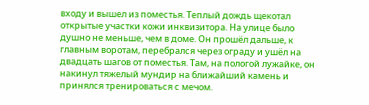входу и вышел из поместья. Теплый дождь щекотал открытые участки кожи инквизитора. На улице было душно не меньше, чем в доме. Он прошёл дальше, к главным воротам, перебрался через ограду и ушёл на двадцать шагов от поместья. Там, на пологой лужайке, он накинул тяжелый мундир на ближайший камень и принялся тренироваться с мечом.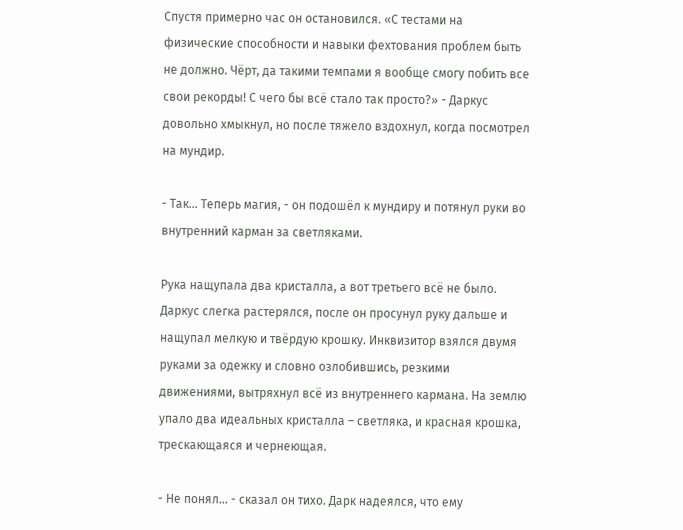Спустя примерно час он остановился. «С тестами на физические способности и навыки фехтования проблем быть не должно. Чёрт, да такими темпами я вообще смогу побить все свои рекорды! С чего бы всё стало так просто?» - Даркус довольно хмыкнул, но после тяжело вздохнул, когда посмотрел на мундир.

- Так… Теперь магия, - он подошёл к мундиру и потянул руки во внутренний карман за светляками.

Рука нащупала два кристалла, а вот третьего всё не было. Даркус слегка растерялся, после он просунул руку дальше и нащупал мелкую и твёрдую крошку. Инквизитор взялся двумя руками за одежку и словно озлобившись, резкими движениями, вытряхнул всё из внутреннего кармана. На землю упало два идеальных кристалла – светляка, и красная крошка, трескающаяся и чернеющая.

- Не понял… - сказал он тихо. Дарк надеялся, что ему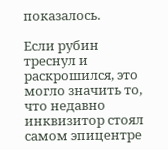показалось.

Если рубин треснул и раскрошился, это могло значить то, что недавно инквизитор стоял самом эпицентре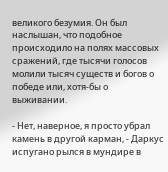великого безумия. Он был наслышан, что подобное происходило на полях массовых сражений, где тысячи голосов молили тысяч существ и богов о победе или, хотя-бы о выживании.

- Нет, наверное, я просто убрал камень в другой карман, - Даркус испугано рылся в мундире в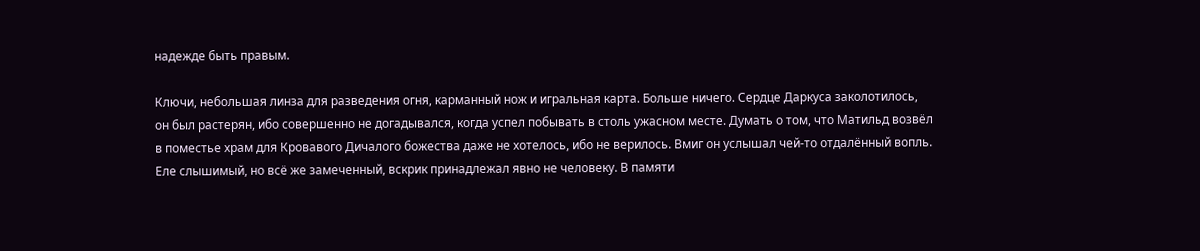надежде быть правым.

Ключи, небольшая линза для разведения огня, карманный нож и игральная карта. Больше ничего. Сердце Даркуса заколотилось, он был растерян, ибо совершенно не догадывался, когда успел побывать в столь ужасном месте. Думать о том, что Матильд возвёл в поместье храм для Кровавого Дичалого божества даже не хотелось, ибо не верилось. Вмиг он услышал чей-то отдалённый вопль. Еле слышимый, но всё же замеченный, вскрик принадлежал явно не человеку. В памяти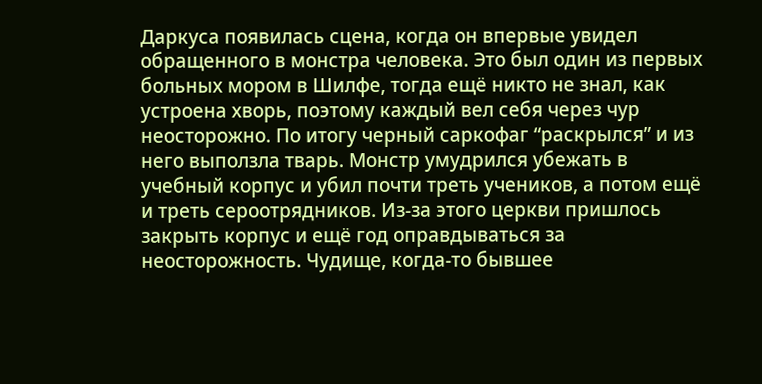Даркуса появилась сцена, когда он впервые увидел обращенного в монстра человека. Это был один из первых больных мором в Шилфе, тогда ещё никто не знал, как устроена хворь, поэтому каждый вел себя через чур неосторожно. По итогу черный саркофаг “раскрылся” и из него выползла тварь. Монстр умудрился убежать в учебный корпус и убил почти треть учеников, а потом ещё и треть сероотрядников. Из-за этого церкви пришлось закрыть корпус и ещё год оправдываться за неосторожность. Чудище, когда-то бывшее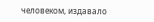человеком, издавало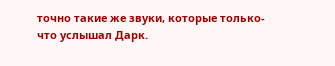точно такие же звуки, которые только-что услышал Дарк.